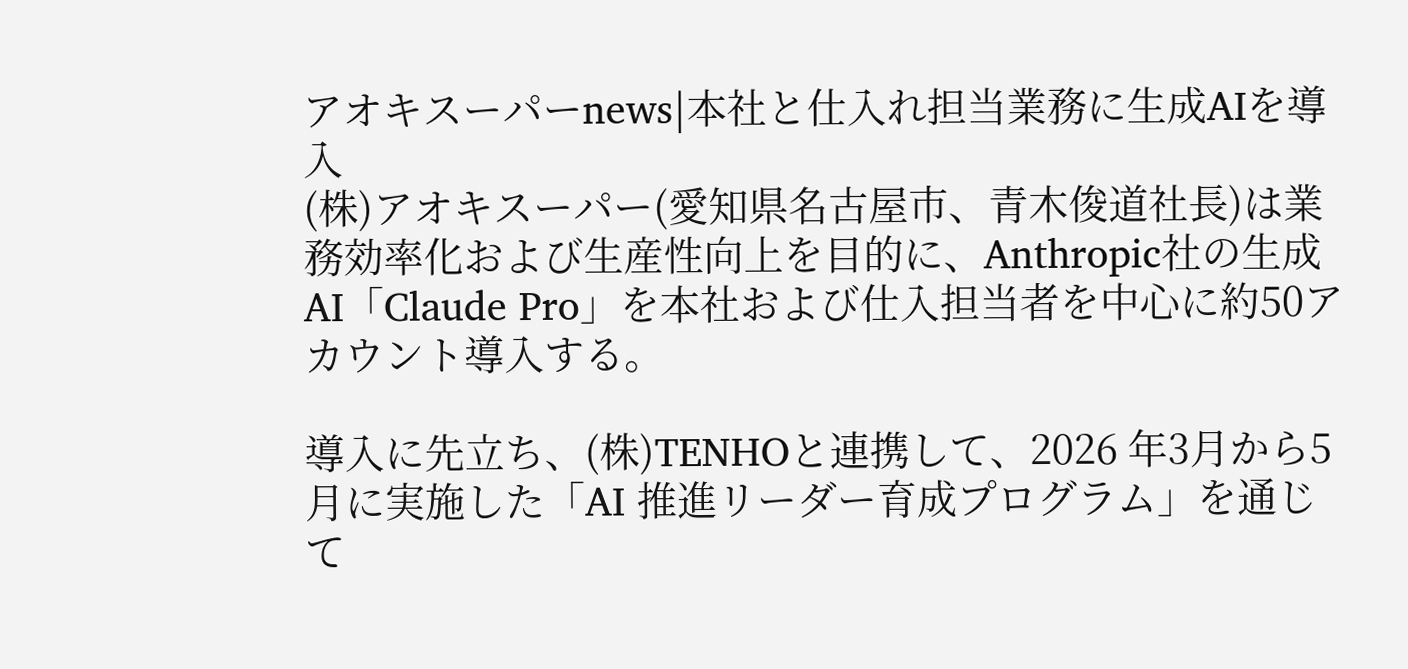アオキスーパーnews|本社と仕入れ担当業務に生成AIを導入
(株)アオキスーパー(愛知県名古屋市、青木俊道社長)は業務効率化および生産性向上を目的に、Anthropic社の生成AI「Claude Pro」を本社および仕入担当者を中心に約50アカウント導入する。

導入に先立ち、(株)TENHOと連携して、2026 年3月から5月に実施した「AI 推進リーダー育成プログラム」を通じて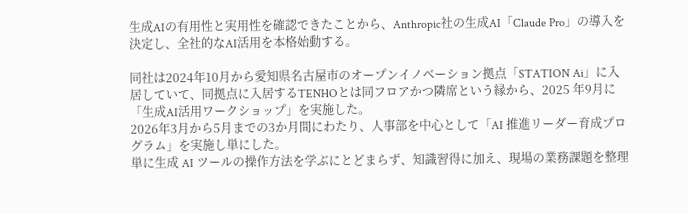生成AIの有用性と実用性を確認できたことから、Anthropic社の生成AI「Claude Pro」の導入を決定し、全社的なAI活用を本格始動する。

同社は2024年10月から愛知県名古屋市のオープンイノベーション拠点「STATION Ai」に入居していて、同拠点に入居するTENHOとは同フロアかつ隣席という縁から、2025 年9月に「生成AI活用ワークショップ」を実施した。
2026年3月から5月までの3か月間にわたり、人事部を中心として「AI 推進リーダー育成プログラム」を実施し単にした。
単に生成 AI ツールの操作方法を学ぶにとどまらず、知識習得に加え、現場の業務課題を整理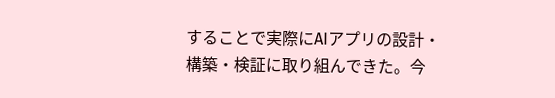することで実際にAIアプリの設計・構築・検証に取り組んできた。今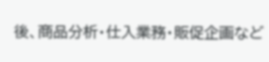後、商品分析・仕入業務・販促企画など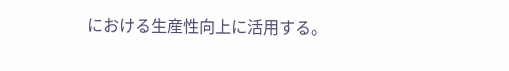における生産性向上に活用する。